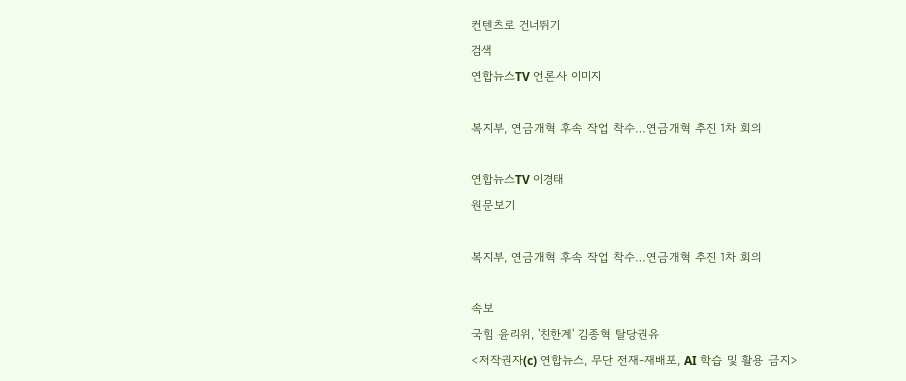컨텐츠로 건너뛰기
검색
연합뉴스TV 언론사 이미지

복지부, 연금개혁 후속 작업 착수…연금개혁 추진 1차 회의

연합뉴스TV 이경태
원문보기

복지부, 연금개혁 후속 작업 착수…연금개혁 추진 1차 회의

속보
국힘 윤리위, '친한계' 김종혁 탈당권유
<저작권자(c) 연합뉴스, 무단 전재-재배포, AI 학습 및 활용 금지>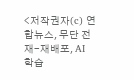<저작권자(c) 연합뉴스, 무단 전재-재배포, AI 학습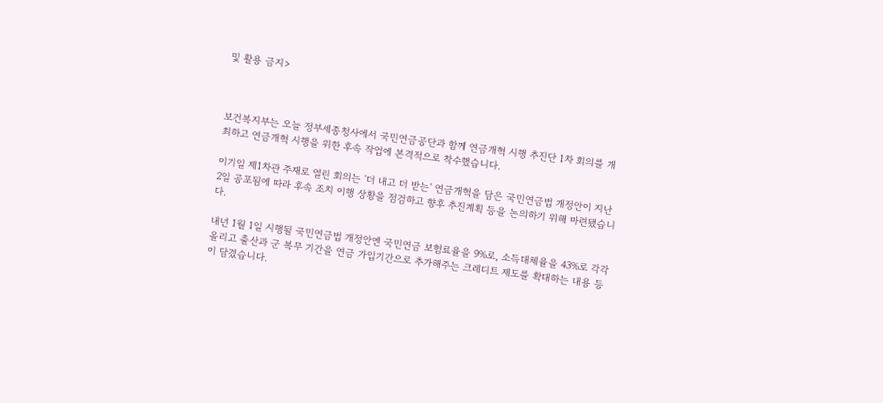및 활용 금지>



보건복지부는 오늘 정부세종청사에서 국민연금공단과 함께 연금개혁 시행 추진단 1차 회의를 개최하고 연금개혁 시행을 위한 후속 작업에 본격적으로 착수했습니다.

이기일 제1차관 주재로 열린 회의는 '더 내고 더 받는' 연금개혁을 담은 국민연금법 개정안이 지난 2일 공포됨에 따라 후속 조치 이행 상황을 점검하고 향후 추진계획 등을 논의하기 위해 마련됐습니다.

내년 1월 1일 시행될 국민연금법 개정안엔 국민연금 보험료율을 9%로, 소득대체율을 43%로 각각 올리고 출산과 군 복무 기간을 연금 가입기간으로 추가해주는 크레디트 제도를 확대하는 내용 등이 담겼습니다.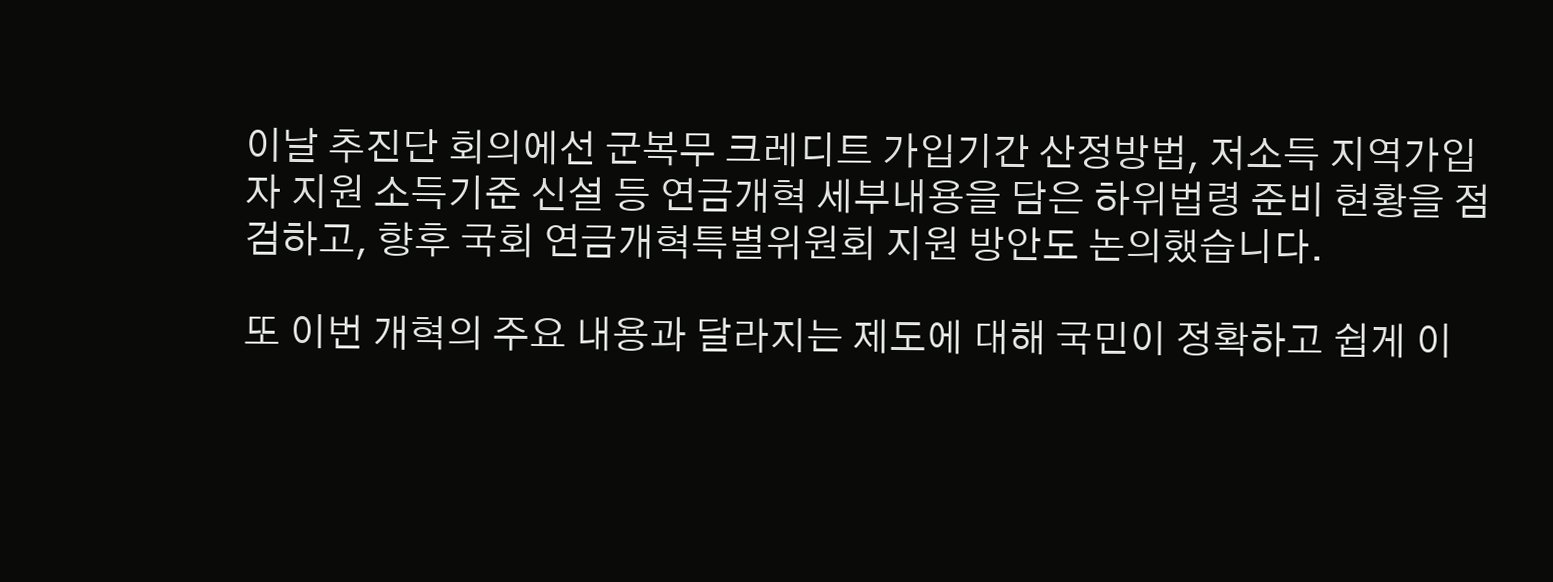이날 추진단 회의에선 군복무 크레디트 가입기간 산정방법, 저소득 지역가입자 지원 소득기준 신설 등 연금개혁 세부내용을 담은 하위법령 준비 현황을 점검하고, 향후 국회 연금개혁특별위원회 지원 방안도 논의했습니다.

또 이번 개혁의 주요 내용과 달라지는 제도에 대해 국민이 정확하고 쉽게 이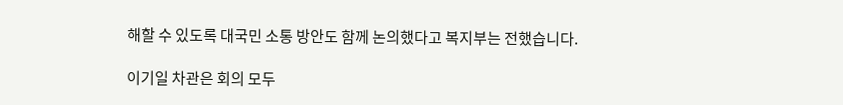해할 수 있도록 대국민 소통 방안도 함께 논의했다고 복지부는 전했습니다.

이기일 차관은 회의 모두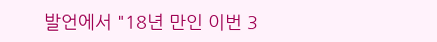발언에서 "18년 만인 이번 3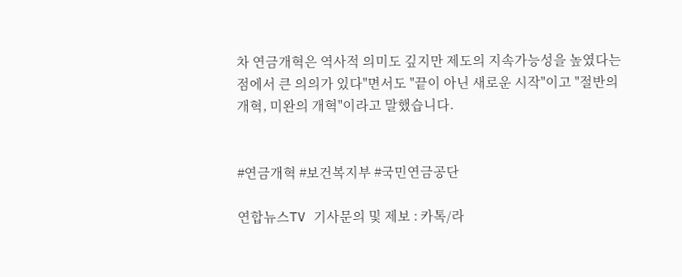차 연금개혁은 역사적 의미도 깊지만 제도의 지속가능성을 높였다는 점에서 큰 의의가 있다"면서도 "끝이 아닌 새로운 시작"이고 "절반의 개혁, 미완의 개혁"이라고 말했습니다.


#연금개혁 #보건복지부 #국민연금공단

연합뉴스TV 기사문의 및 제보 : 카톡/라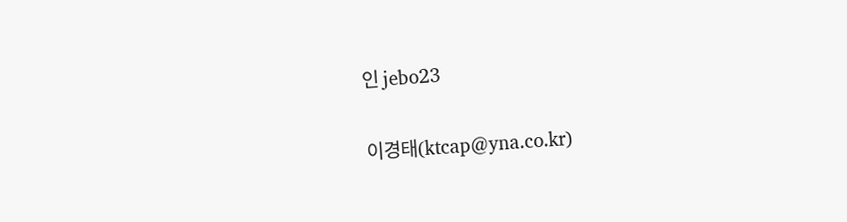인 jebo23

이경태(ktcap@yna.co.kr)